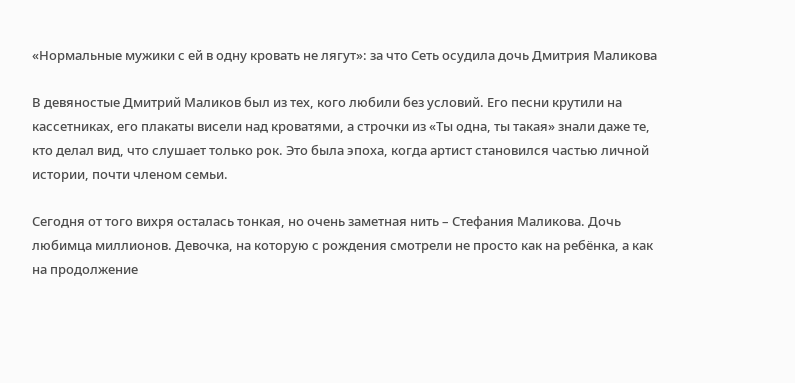«Нормальные мужики с ей в одну кровать не лягут»: за что Сеть осудила дочь Дмитрия Маликова

В девяностые Дмитрий Маликов был из тех, кого любили без условий. Его песни крутили на кассетниках, его плакаты висели над кроватями, а строчки из «Ты одна, ты такая» знали даже те, кто делал вид, что слушает только рок. Это была эпоха, когда артист становился частью личной истории, почти членом семьи.

Сегодня от того вихря осталась тонкая, но очень заметная нить – Стефания Маликова. Дочь любимца миллионов. Девочка, на которую с рождения смотрели не просто как на ребёнка, а как на продолжение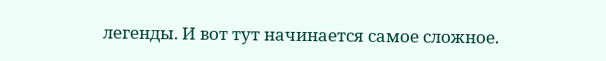легенды. И вот тут начинается самое сложное.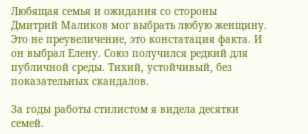Любящая семья и ожидания со стороны
Дмитрий Маликов мог выбрать любую женщину. Это не преувеличение, это констатация факта. И он выбрал Елену. Союз получился редкий для публичной среды. Тихий, устойчивый, без показательных скандалов.

За годы работы стилистом я видела десятки семей.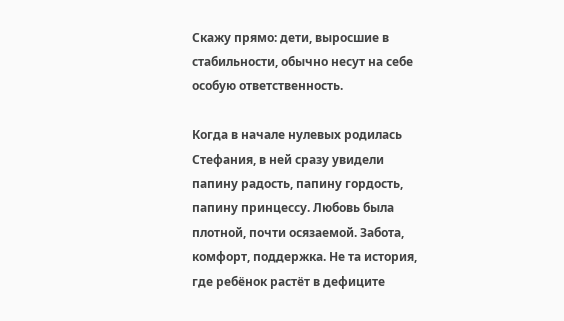Скажу прямо: дети, выросшие в стабильности, обычно несут на себе особую ответственность.

Когда в начале нулевых родилась Стефания, в ней сразу увидели папину радость, папину гордость, папину принцессу. Любовь была плотной, почти осязаемой. Забота, комфорт, поддержка. Не та история, где ребёнок растёт в дефиците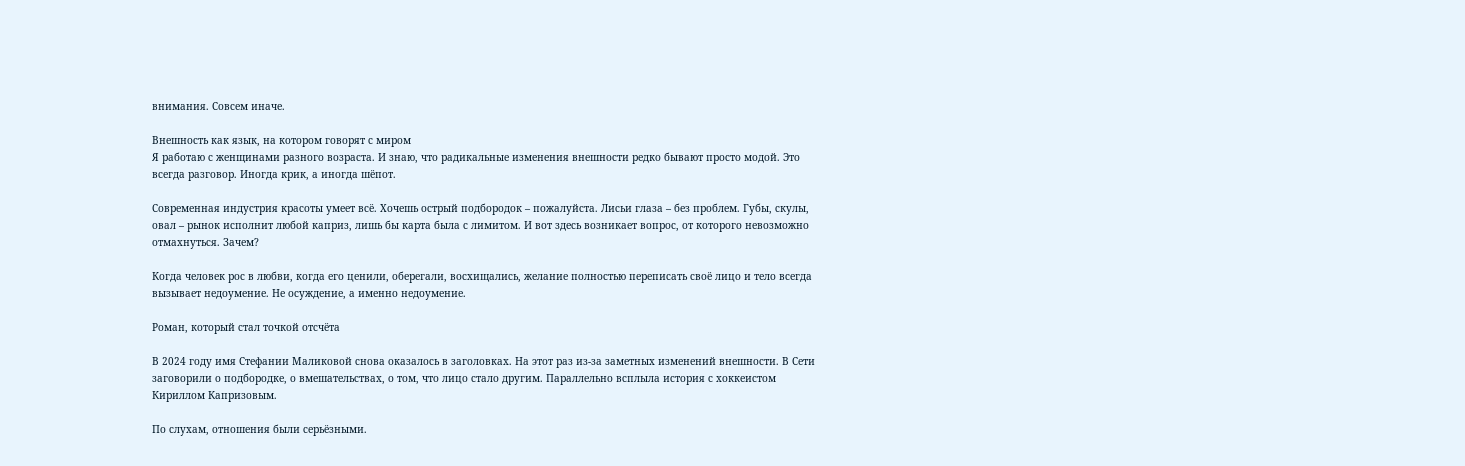внимания. Совсем иначе.

Внешность как язык, на котором говорят с миром
Я работаю с женщинами разного возраста. И знаю, что радикальные изменения внешности редко бывают просто модой. Это всегда разговор. Иногда крик, а иногда шёпот.

Современная индустрия красоты умеет всё. Хочешь острый подбородок – пожалуйста. Лисьи глаза – без проблем. Губы, скулы, овал – рынок исполнит любой каприз, лишь бы карта была с лимитом. И вот здесь возникает вопрос, от которого невозможно отмахнуться. Зачем?

Когда человек рос в любви, когда его ценили, оберегали, восхищались, желание полностью переписать своё лицо и тело всегда вызывает недоумение. Не осуждение, а именно недоумение.

Роман, который стал точкой отсчёта

В 2024 году имя Стефании Маликовой снова оказалось в заголовках. На этот раз из-за заметных изменений внешности. В Сети заговорили о подбородке, о вмешательствах, о том, что лицо стало другим. Параллельно всплыла история с хоккеистом Кириллом Капризовым.

По слухам, отношения были серьёзными.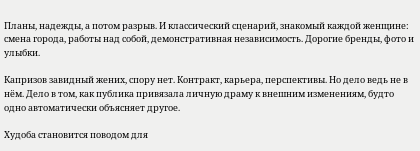Планы, надежды, а потом разрыв. И классический сценарий, знакомый каждой женщине: смена города, работы над собой, демонстративная независимость. Дорогие бренды, фото и улыбки.

Капризов завидный жених, спору нет. Контракт, карьера, перспективы. Но дело ведь не в нём. Дело в том, как публика привязала личную драму к внешним изменениям, будто одно автоматически объясняет другое.

Худоба становится поводом для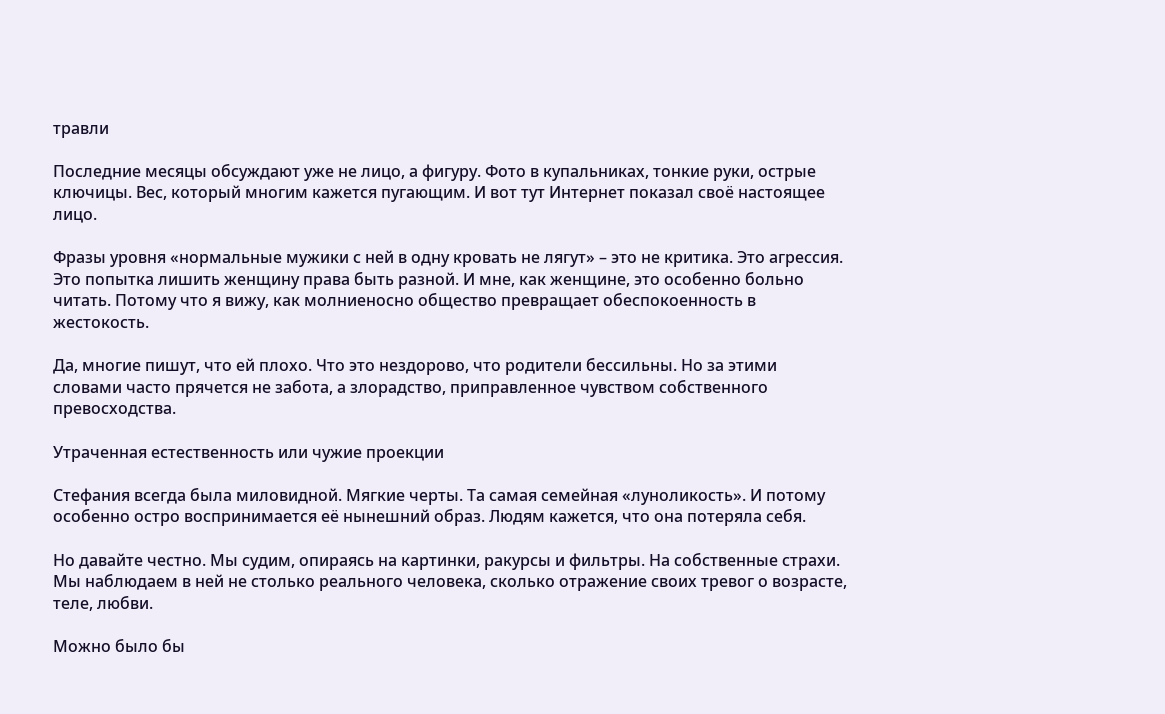травли

Последние месяцы обсуждают уже не лицо, а фигуру. Фото в купальниках, тонкие руки, острые ключицы. Вес, который многим кажется пугающим. И вот тут Интернет показал своё настоящее лицо.

Фразы уровня «нормальные мужики с ней в одну кровать не лягут» – это не критика. Это агрессия. Это попытка лишить женщину права быть разной. И мне, как женщине, это особенно больно читать. Потому что я вижу, как молниеносно общество превращает обеспокоенность в жестокость.

Да, многие пишут, что ей плохо. Что это нездорово, что родители бессильны. Но за этими словами часто прячется не забота, а злорадство, приправленное чувством собственного превосходства.

Утраченная естественность или чужие проекции

Стефания всегда была миловидной. Мягкие черты. Та самая семейная «луноликость». И потому особенно остро воспринимается её нынешний образ. Людям кажется, что она потеряла себя.

Но давайте честно. Мы судим, опираясь на картинки, ракурсы и фильтры. На собственные страхи. Мы наблюдаем в ней не столько реального человека, сколько отражение своих тревог о возрасте, теле, любви.

Можно было бы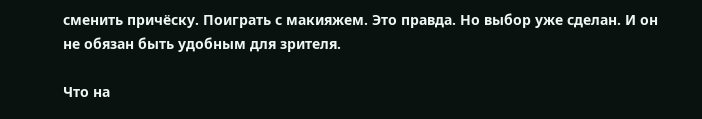сменить причёску. Поиграть с макияжем. Это правда. Но выбор уже сделан. И он не обязан быть удобным для зрителя.

Что на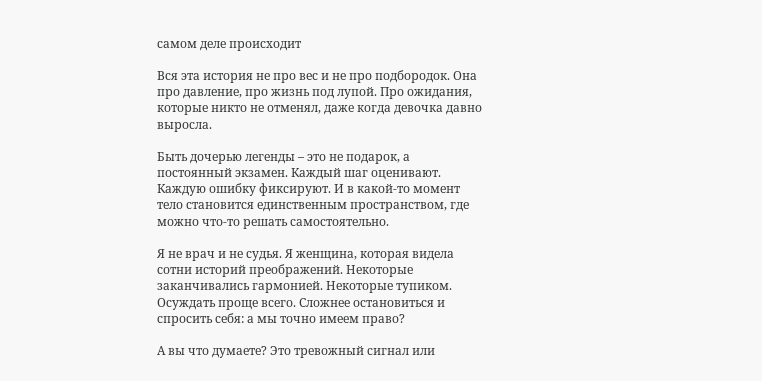самом деле происходит

Вся эта история не про вес и не про подбородок. Она про давление, про жизнь под лупой. Про ожидания, которые никто не отменял, даже когда девочка давно выросла.

Быть дочерью легенды – это не подарок, а постоянный экзамен. Каждый шаг оценивают. Каждую ошибку фиксируют. И в какой-то момент тело становится единственным пространством, где можно что-то решать самостоятельно.

Я не врач и не судья. Я женщина, которая видела сотни историй преображений. Некоторые заканчивались гармонией. Некоторые тупиком. Осуждать проще всего. Сложнее остановиться и спросить себя: а мы точно имеем право?

А вы что думаете? Это тревожный сигнал или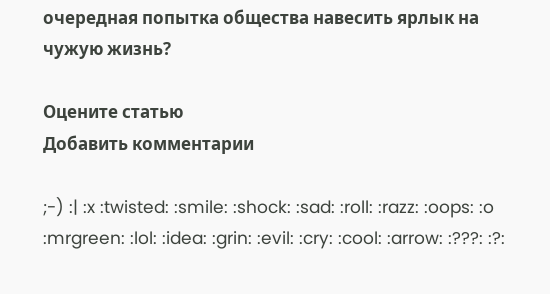очередная попытка общества навесить ярлык на чужую жизнь?

Оцените статью
Добавить комментарии

;-) :| :x :twisted: :smile: :shock: :sad: :roll: :razz: :oops: :o :mrgreen: :lol: :idea: :grin: :evil: :cry: :cool: :arrow: :???: :?: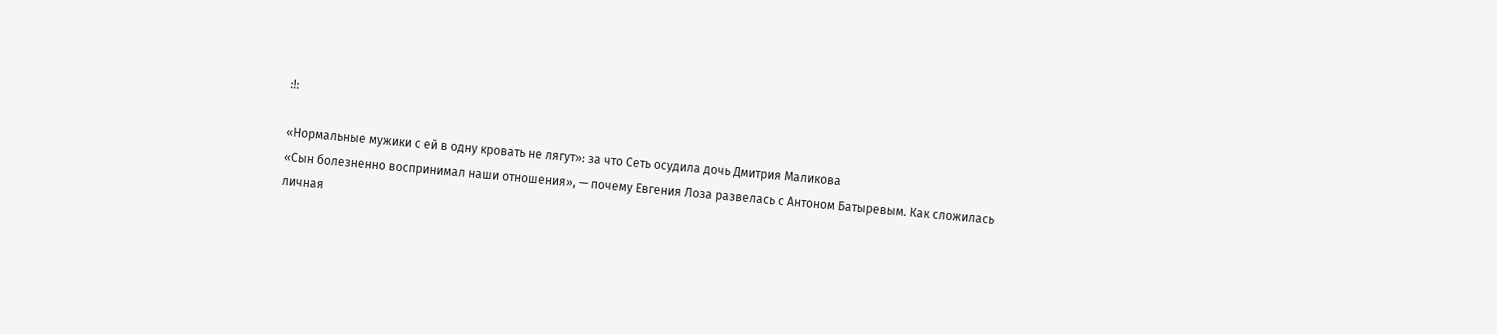:!:

«Нормальные мужики с ей в одну кровать не лягут»: за что Сеть осудила дочь Дмитрия Маликова
«Сын болезненно воспринимал наши отношения», — почему Евгения Лоза развелась с Антоном Батыревым. Как сложилась личная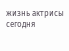жизнь актрисы сегодня